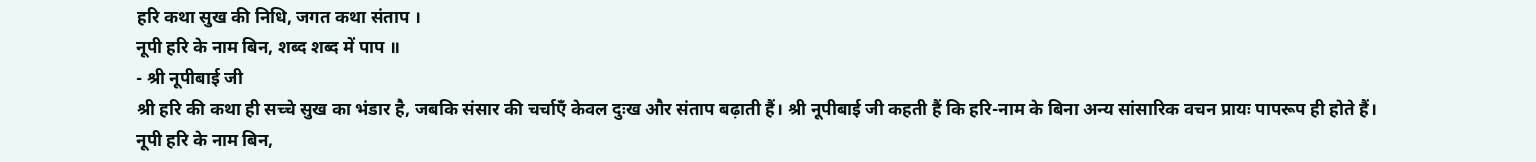हरि कथा सुख की निधि, जगत कथा संताप ।
नूपी हरि के नाम बिन, शब्द शब्द में पाप ॥
- श्री नूपीबाई जी
श्री हरि की कथा ही सच्चे सुख का भंडार है, जबकि संसार की चर्चाएँ केवल दुःख और संताप बढ़ाती हैं। श्री नूपीबाई जी कहती हैं कि हरि-नाम के बिना अन्य सांसारिक वचन प्रायः पापरूप ही होते हैं।
नूपी हरि के नाम बिन,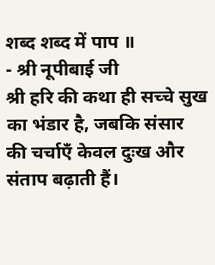शब्द शब्द में पाप ॥
- श्री नूपीबाई जी
श्री हरि की कथा ही सच्चे सुख का भंडार है, जबकि संसार की चर्चाएँ केवल दुःख और संताप बढ़ाती हैं।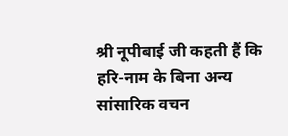श्री नूपीबाई जी कहती हैं कि हरि-नाम के बिना अन्य सांसारिक वचन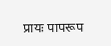प्रायः पापरूप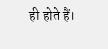ही होते हैं।